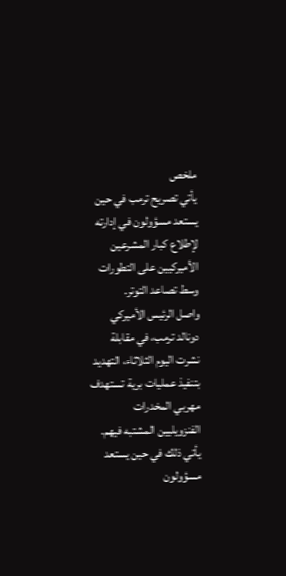ملخص
يأتي تصريح ترمب في حين يستعد مسؤولون في إدارته لإطلاع كبار المشرعين الأميركيين على التطورات وسط تصاعد التوتر.
واصل الرئيس الأميركي دونالد ترمب، في مقابلة نشرت اليوم الثلاثاء، التهديد بتنفيذ عمليات برية تستهدف مهربي المخدرات الفنزويليين المشتبه فيهم. يأتي ذلك في حين يستعد مسؤولون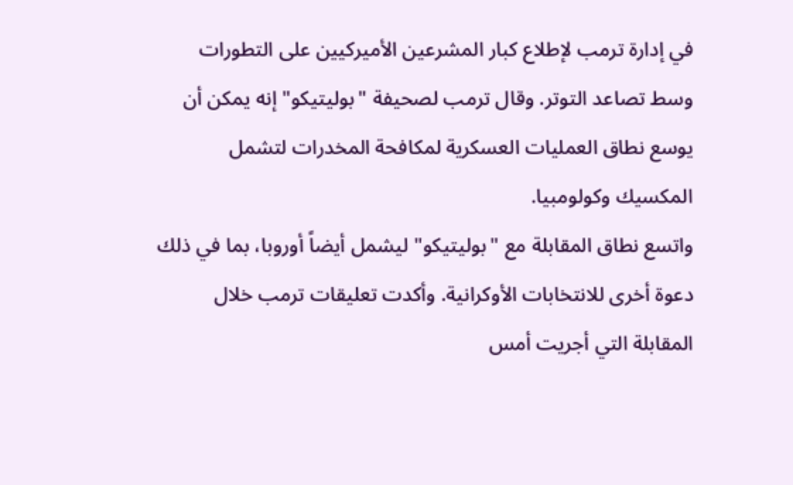في إدارة ترمب لإطلاع كبار المشرعين الأميركيين على التطورات وسط تصاعد التوتر. وقال ترمب لصحيفة "بوليتيكو" إنه يمكن أن يوسع نطاق العمليات العسكرية لمكافحة المخدرات لتشمل المكسيك وكولومبيا.
واتسع نطاق المقابلة مع "بوليتيكو" ليشمل أيضاً أوروبا، بما في ذلك دعوة أخرى للانتخابات الأوكرانية. وأكدت تعليقات ترمب خلال المقابلة التي أجريت أمس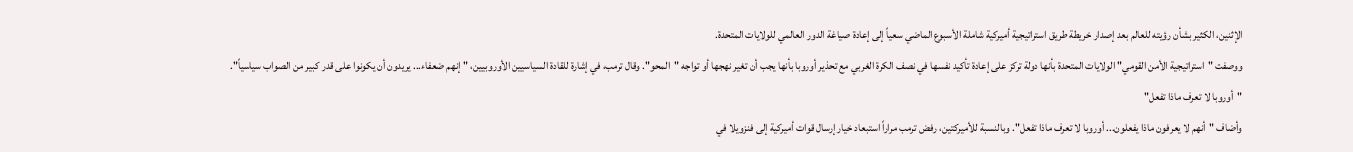الإثنين، الكثير بشأن رؤيته للعالم بعد إصدار خريطة طريق استراتيجية أميركية شاملة الأسبوع الماضي سعياً إلى إعادة صياغة الدور العالمي للولايات المتحدة.
ووصفت "استراتيجية الأمن القومي" الولايات المتحدة بأنها دولة تركز على إعادة تأكيد نفسها في نصف الكرة الغربي مع تحذير أوروبا بأنها يجب أن تغير نهجها أو تواجه "المحو". وقال ترمب، في إشارة للقادة السياسيين الأوروبيين، "إنهم ضعفاء... يريدون أن يكونوا على قدر كبير من الصواب سياسياً".
"أوروبا لا تعرف ماذا تفعل"
وأضاف "أنهم لا يعرفون ماذا يفعلون... أوروبا لا تعرف ماذا تفعل". وبالنسبة للأميركتين، رفض ترمب مراراً استبعاد خيار إرسال قوات أميركية إلى فنزويلا في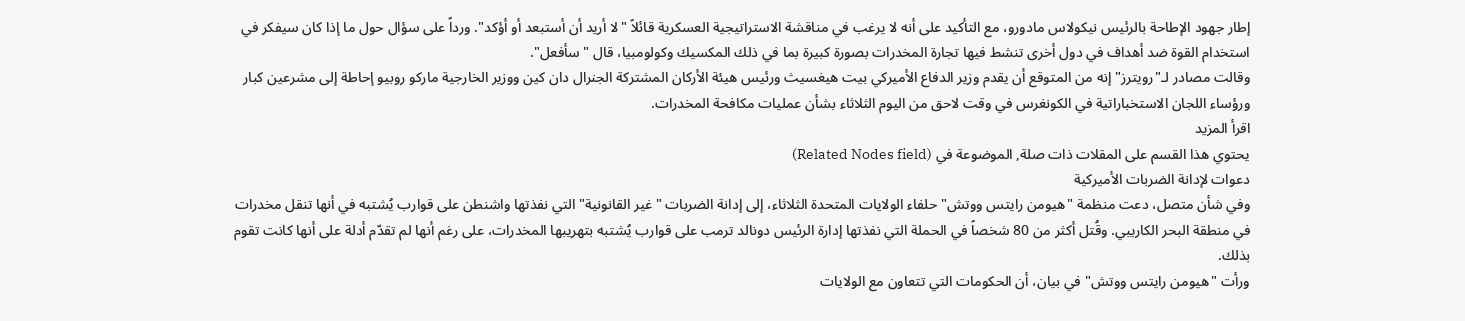إطار جهود الإطاحة بالرئيس نيكولاس مادورو، مع التأكيد على أنه لا يرغب في مناقشة الاستراتيجية العسكرية قائلاً "لا أريد أن أستبعد أو أؤكد". ورداً على سؤال حول ما إذا كان سيفكر في استخدام القوة ضد أهداف في دول أخرى تنشط فيها تجارة المخدرات بصورة كبيرة بما في ذلك المكسيك وكولومبيا، قال "سأفعل".
وقالت مصادر لـ"رويترز" إنه من المتوقع أن يقدم وزير الدفاع الأميركي بيت هيغسيث ورئيس هيئة الأركان المشتركة الجنرال دان كين ووزير الخارجية ماركو روبيو إحاطة إلى مشرعين كبار ورؤساء اللجان الاستخباراتية في الكونغرس في وقت لاحق من اليوم الثلاثاء بشأن عمليات مكافحة المخدرات.
اقرأ المزيد
يحتوي هذا القسم على المقلات ذات صلة, الموضوعة في (Related Nodes field)
دعوات لإدانة الضربات الأميركية
وفي شأن متصل، دعت منظمة "هيومن رايتس ووتش" حلفاء الولايات المتحدة الثلاثاء، إلى إدانة الضربات "غير القانونية" التي نفذتها واشنطن على قوارب يُشتبه في أنها تنقل مخدرات في منطقة البحر الكاريبي. وقُتل أكثر من 80 شخصاً في الحملة التي نفذتها إدارة الرئيس دونالد ترمب على قوارب يُشتبه بتهريبها المخدرات، على رغم أنها لم تقدّم أدلة على أنها كانت تقوم بذلك.
ورأت "هيومن رايتس ووتش" في بيان، أن الحكومات التي تتعاون مع الولايات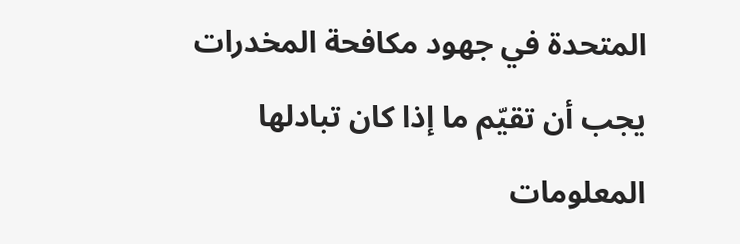المتحدة في جهود مكافحة المخدرات يجب أن تقيّم ما إذا كان تبادلها المعلومات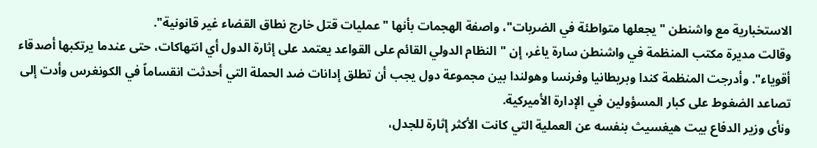الاستخبارية مع واشنطن "يجعلها متواطئة في الضربات"، واصفة الهجمات بأنها "عمليات قتل خارج نطاق القضاء غير قانونية".
وقالت مديرة مكتب المنظمة في واشنطن سارة ياغر، إن "النظام الدولي القائم على القواعد يعتمد على إثارة الدول أي انتهاكات، حتى عندما يرتكبها أصدقاء أقوياء". وأدرجت المنظمة كندا وبريطانيا وفرنسا وهولندا بين مجموعة دول يجب أن تطلق إدانات ضد الحملة التي أحدثت انقساماً في الكونغرس وأدت إلى تصاعد الضغوط على كبار المسؤولين في الإدارة الأميركية.
ونأى وزير الدفاع بيت هيغسيث بنفسه عن العملية التي كانت الأكثر إثارة للجدل،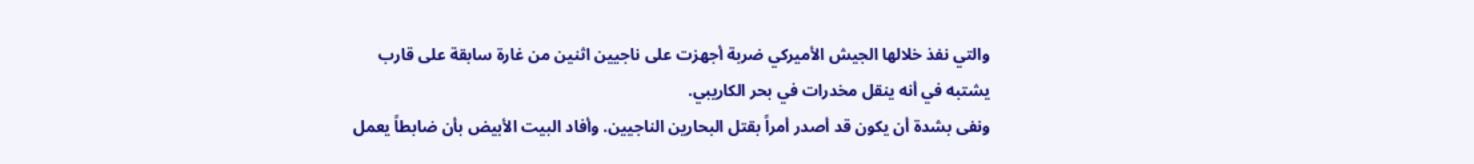والتي نفذ خلالها الجيش الأميركي ضربة أجهزت على ناجيين اثنين من غارة سابقة على قارب يشتبه في أنه ينقل مخدرات في بحر الكاريبي.
ونفى بشدة أن يكون قد أصدر أمراً بقتل البحارين الناجيين. وأفاد البيت الأبيض بأن ضابطاً يعمل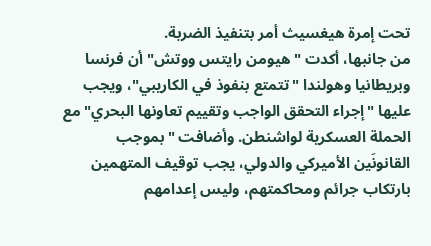تحت إمرة هيغسيث أمر بتنفيذ الضربة.
من جانبها، أكدت "هيومن رايتس ووتش" أن فرنسا وبريطانيا وهولندا "تتمتع بنفوذ في الكاريبي"، ويجب عليها "إجراء التحقق الواجب وتقييم تعاونها البحري" مع الحملة العسكرية لواشنطن. وأضافت "بموجب القانونَين الأميركي والدولي، يجب توقيف المتهمين بارتكاب جرائم ومحاكمتهم، وليس إعدامهم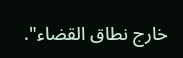خارج نطاق القضاء".